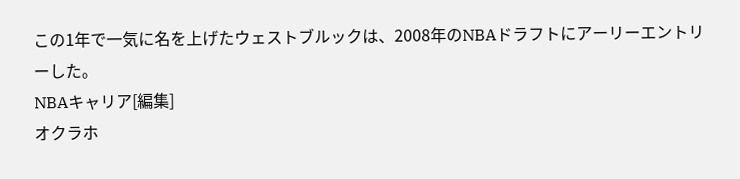この1年で一気に名を上げたウェストブルックは、2008年のNBAドラフトにアーリーエントリーした。
NBAキャリア[編集]
オクラホ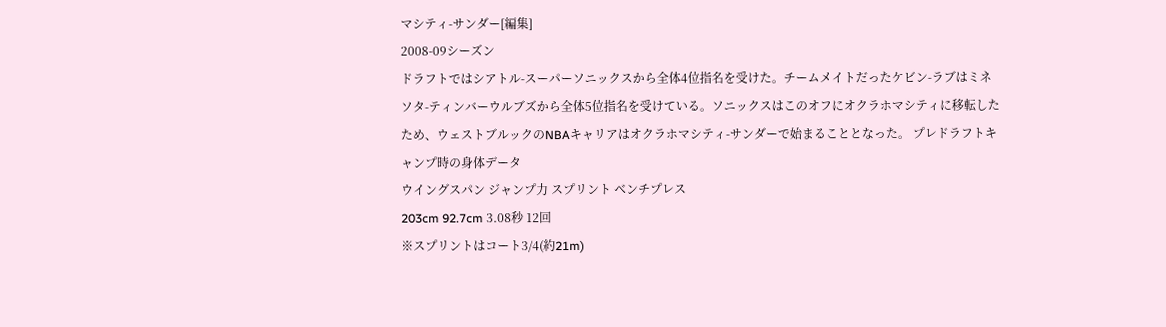マシティ-サンダー[編集]
2008-09シーズン
ドラフトではシアトル-スーパーソニックスから全体4位指名を受けた。チームメイトだったケビン-ラブはミネソタ-ティンバーウルブズから全体5位指名を受けている。ソニックスはこのオフにオクラホマシティに移転したため、ウェストブルックのNBAキャリアはオクラホマシティ-サンダーで始まることとなった。 プレドラフトキャンプ時の身体データ
ウイングスパン ジャンプ力 スプリント ベンチプレス
203cm 92.7cm 3.08秒 12回
※スプリントはコート3/4(約21m)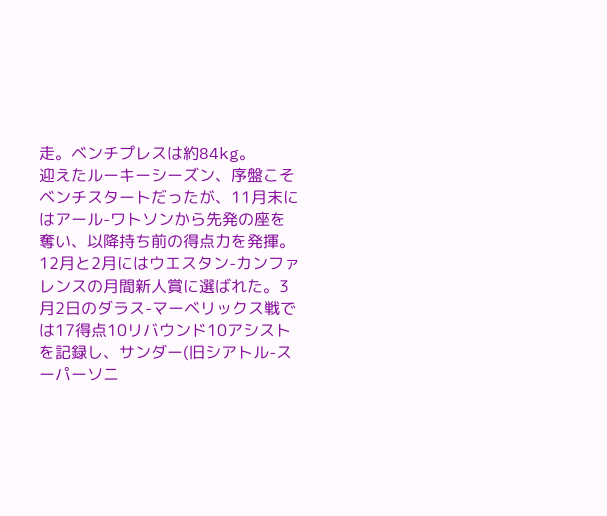走。ベンチプレスは約84kg。
迎えたルーキーシーズン、序盤こそベンチスタートだったが、11月末にはアール-ワトソンから先発の座を奪い、以降持ち前の得点力を発揮。12月と2月にはウエスタン-カンファレンスの月間新人賞に選ばれた。3月2日のダラス-マーベリックス戦では17得点10リバウンド10アシストを記録し、サンダー(旧シアトル-スーパーソニ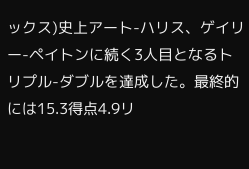ックス)史上アート-ハリス、ゲイリー-ペイトンに続く3人目となるトリプル-ダブルを達成した。最終的には15.3得点4.9リ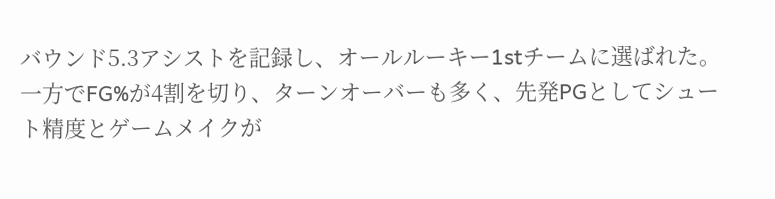バウンド5.3アシストを記録し、オールルーキー1stチームに選ばれた。 一方でFG%が4割を切り、ターンオーバーも多く、先発PGとしてシュート精度とゲームメイクが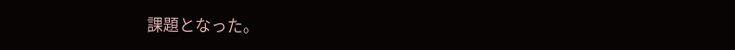課題となった。